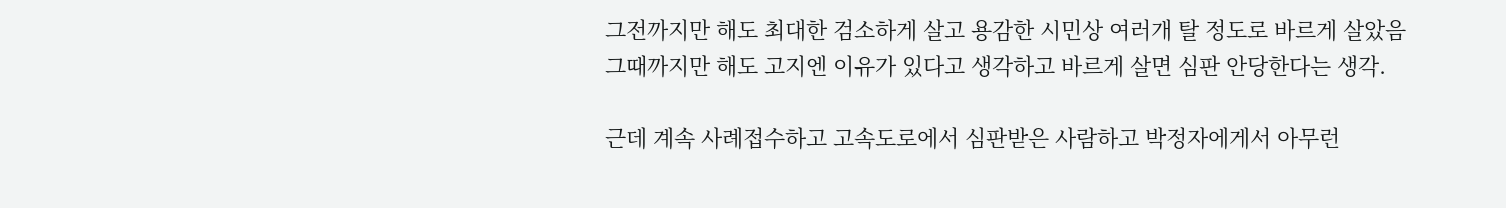그전까지만 해도 최대한 검소하게 살고 용감한 시민상 여러개 탈 정도로 바르게 살았음
그때까지만 해도 고지엔 이유가 있다고 생각하고 바르게 살면 심판 안당한다는 생각.

근데 계속 사례접수하고 고속도로에서 심판받은 사람하고 박정자에게서 아무런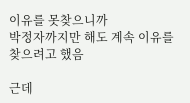이유를 못찾으니까
박정자까지만 해도 계속 이유를 찾으려고 했음

근데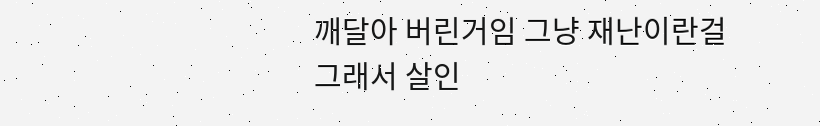깨달아 버린거임 그냥 재난이란걸
그래서 살인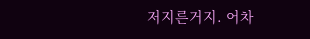저지른거지. 어차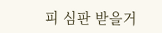피 심판 받을거